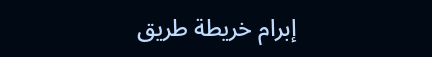إبرام خريطة طريق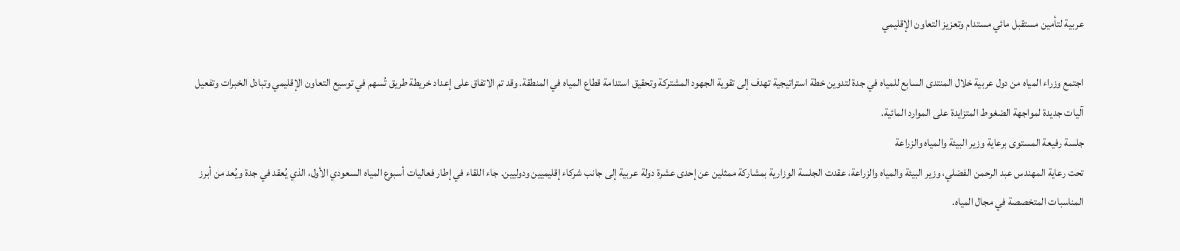عربية لتأمين مستقبل مائي مستدام وتعزيز التعاون الإقليمي

اجتمع وزراء المياه من دول عربية خلال المنتدى السابع للمياه في جدة لتدوين خطة استراتيجية تهدف إلى تقوية الجهود المشتركة وتحقيق استدامة قطاع المياه في المنطقة. وقد تم الاتفاق على إعداد خريطة طريق تُسهم في توسيع التعاون الإقليمي وتبادل الخبرات وتفعيل آليات جديدة لمواجهة الضغوط المتزايدة على الموارد المائية.
جلسة رفيعة المستوى برعاية وزير البيئة والمياه والزراعة
تحت رعاية المهندس عبد الرحمن الفضلي، وزير البيئة والمياه والزراعة، عقدت الجلسة الوزارية بمشاركة ممثلين عن إحدى عشرة دولة عربية إلى جانب شركاء إقليميين ودوليين. جاء اللقاء في إطار فعاليات أسبوع المياه السعودي الأول، الذي يُعقد في جدة ويُعد من أبرز المناسبات المتخصصة في مجال المياه.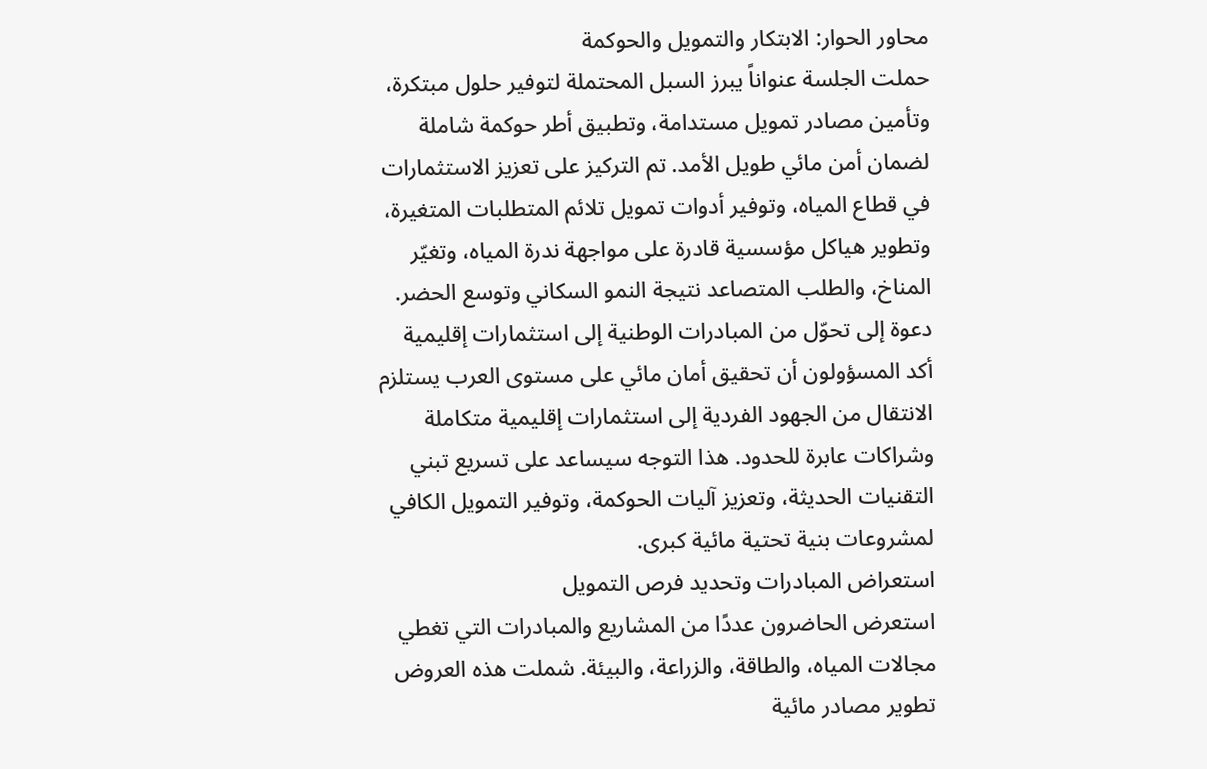محاور الحوار: الابتكار والتمويل والحوكمة
حملت الجلسة عنواناً يبرز السبل المحتملة لتوفير حلول مبتكرة، وتأمين مصادر تمويل مستدامة، وتطبيق أطر حوكمة شاملة لضمان أمن مائي طويل الأمد. تم التركيز على تعزيز الاستثمارات في قطاع المياه، وتوفير أدوات تمويل تلائم المتطلبات المتغيرة، وتطوير هياكل مؤسسية قادرة على مواجهة ندرة المياه، وتغيّر المناخ، والطلب المتصاعد نتيجة النمو السكاني وتوسع الحضر.
دعوة إلى تحوّل من المبادرات الوطنية إلى استثمارات إقليمية
أكد المسؤولون أن تحقيق أمان مائي على مستوى العرب يستلزم الانتقال من الجهود الفردية إلى استثمارات إقليمية متكاملة وشراكات عابرة للحدود. هذا التوجه سيساعد على تسريع تبني التقنيات الحديثة، وتعزيز آليات الحوكمة، وتوفير التمويل الكافي لمشروعات بنية تحتية مائية كبرى.
استعراض المبادرات وتحديد فرص التمويل
استعرض الحاضرون عددًا من المشاريع والمبادرات التي تغطي مجالات المياه، والطاقة، والزراعة، والبيئة. شملت هذه العروض تطوير مصادر مائية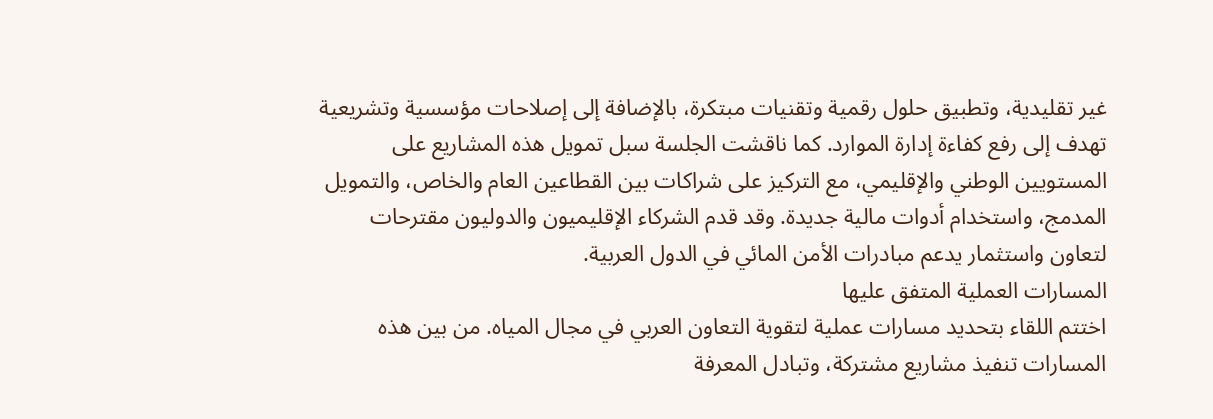غير تقليدية، وتطبيق حلول رقمية وتقنيات مبتكرة، بالإضافة إلى إصلاحات مؤسسية وتشريعية تهدف إلى رفع كفاءة إدارة الموارد. كما ناقشت الجلسة سبل تمويل هذه المشاريع على المستويين الوطني والإقليمي، مع التركيز على شراكات بين القطاعين العام والخاص، والتمويل المدمج، واستخدام أدوات مالية جديدة. وقد قدم الشركاء الإقليميون والدوليون مقترحات لتعاون واستثمار يدعم مبادرات الأمن المائي في الدول العربية.
المسارات العملية المتفق عليها
اختتم اللقاء بتحديد مسارات عملية لتقوية التعاون العربي في مجال المياه. من بين هذه المسارات تنفيذ مشاريع مشتركة، وتبادل المعرفة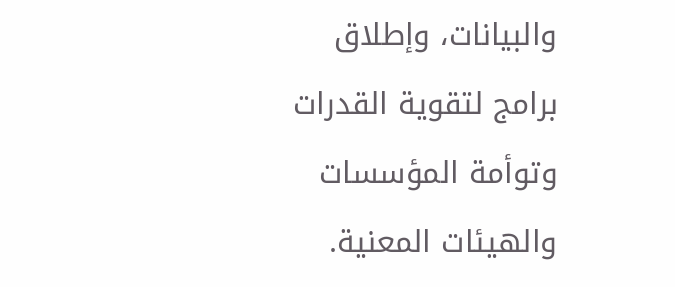والبيانات، وإطلاق برامج لتقوية القدرات وتوأمة المؤسسات والهيئات المعنية.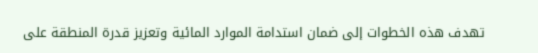تهدف هذه الخطوات إلى ضمان استدامة الموارد المائية وتعزيز قدرة المنطقة على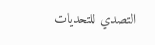التصدي للتحديات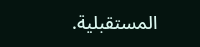المستقبلية.